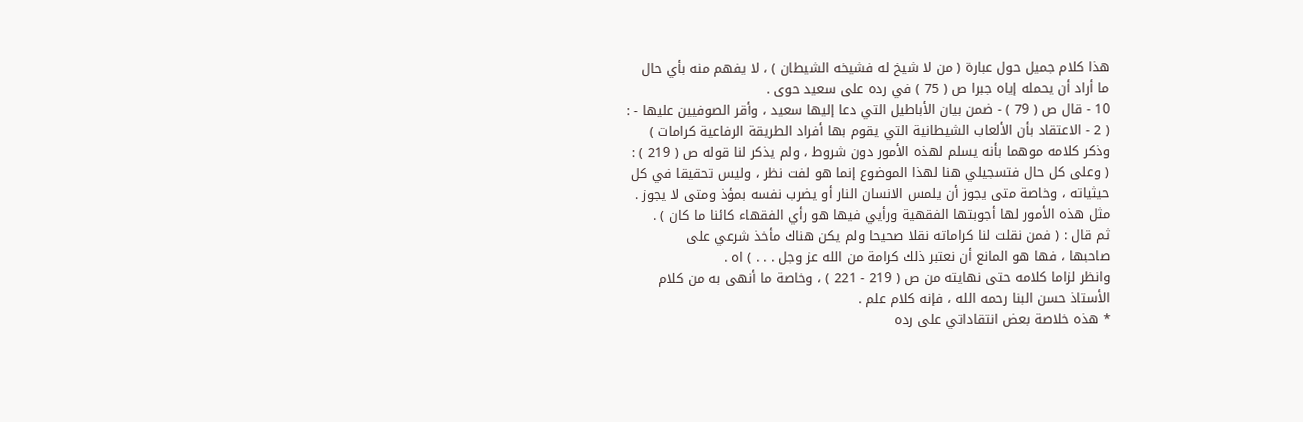هذا كلام جميل حول عبارة ( من لا شيخ له فشيخه الشيطان ) ، لا يفهم منه بأي حال
ما أراد أن يحمله إياه جبرا ص ( 75 ) في رده على سعيد حوى .
10 - قال ص ( 79 ) - ضمن بيان الأباطيل التي دعا إليها سعيد ، وأقر الصوفيين عليها - :
( 2 - الاعتقاد بأن الألعاب الشيطانية التي يقوم بها أفراد الطريقة الرفاعية كرامات )
وذكر كلامه موهما بأنه يسلم لهذه الأمور دون شروط ، ولم يذكر لنا قوله ص ( 219 ) :
( وعلى كل حال فتسجيلي هنا لهذا الموضوع إنما هو لفت نظر ، وليس تحقيقا في كل
حيثياته ، وخاصة متى يجوز أن يلمس الانسان النار أو يضرب نفسه بمؤذ ومتى لا يجوز .
مثل هذه الأمور لها أجوبتها الفقهية ورأيي فيها هو رأي الفقهاء كائنا ما كان ) .
ثم قال : ( فمن نقلت لنا كراماته نقلا صحيحا ولم يكن هناك مأخذ شرعي على
صاحبها ، فها هو المانع أن نعتبر ذلك كرامة من الله عز وجل . . . ) اه .
وانظر لزاما كلامه حتى نهايته من ص ( 219 - 221 ) ، وخاصة ما أنهى به من كلام
الأستاذ حسن البنا رحمه الله ، فإنه كلام علم .
* هذه خلاصة بعض انتقاداتي على رده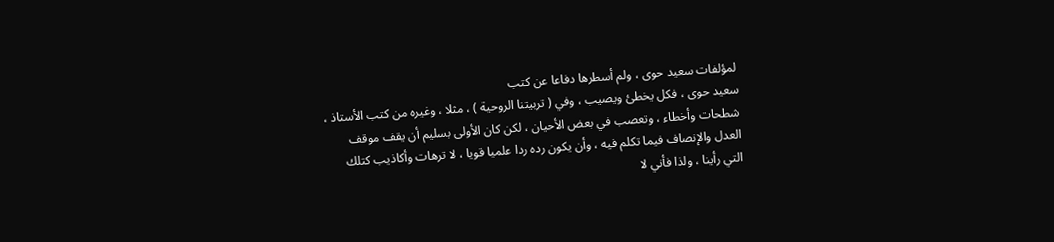لمؤلفات سعيد حوى ، ولم أسطرها دفاعا عن كتب
سعيد حوى ، فكل يخطئ ويصيب ، وفي ( تربيتنا الروحية ) ، مثلا ، وغيره من كتب الأستاذ ،
شطحات وأخطاء ، وتعصب في بعض الأحيان ، لكن كان الأولى بسليم أن يقف موقف
العدل والإنصاف فيما تكلم فيه ، وأن يكون رده ردا علميا قويا ، لا ترهات وأكاذيب كتلك
التي رأينا ، ولذا فأني لا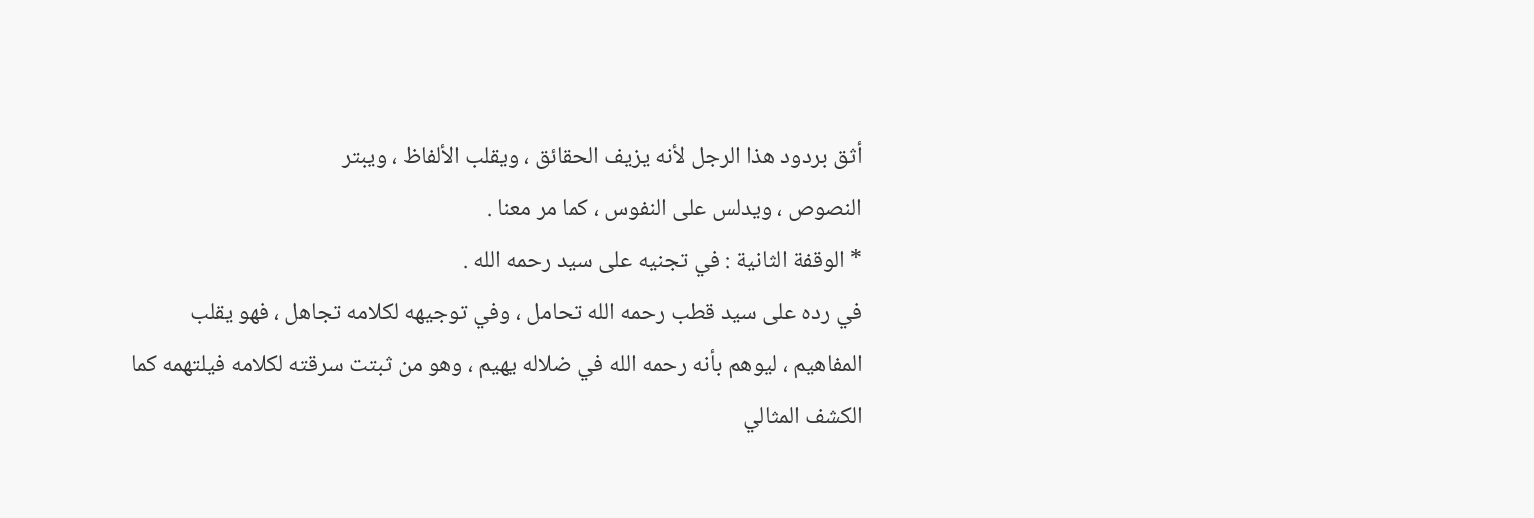أثق بردود هذا الرجل لأنه يزيف الحقائق ، ويقلب الألفاظ ، ويبتر
النصوص ، ويدلس على النفوس ، كما مر معنا .
* الوقفة الثانية : في تجنيه على سيد رحمه الله .
في رده على سيد قطب رحمه الله تحامل ، وفي توجيهه لكلامه تجاهل ، فهو يقلب
المفاهيم ، ليوهم بأنه رحمه الله في ضلاله يهيم ، وهو من ثبتت سرقته لكلامه فيلتهمه كما
الكشف المثالي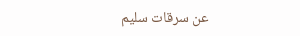عن سرقات سليم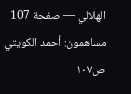الهلالي — صفحة 107
مساهمون: أحمد الكويتي
ص١٠٧